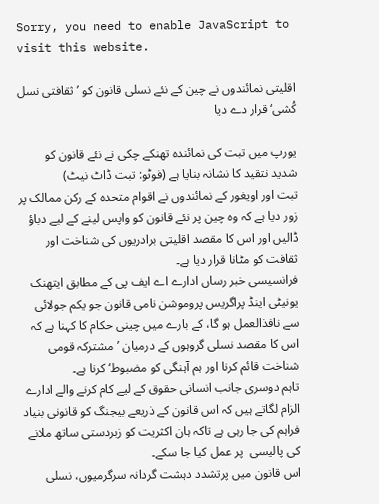Sorry, you need to enable JavaScript to visit this website.

اقلیتی نمائندوں نے چین کے نئے نسلی قانون کو ’ثقافتی نسل کُشی‘ قرار دے دیا

یورپ میں تبت کی نمائندہ تھنکے چکی نے نئے قانون کو شدید نتقید کا نشانہ بنایا ہے (فوٹو: تبت ڈاٹ نیٹ)
تبت اور اویغور کے نمائندوں نے اقوام متحدہ کے رکن ممالک پر زور دیا ہے کہ وہ چین پر نئے قانون کو واپس لینے کے لیے دباؤ ڈالیں اور اس کا مقصد اقلیتی برادریوں کی شناخت اور ثقافت کو مٹانا قرار دیا ہے۔
فرانسیسی خبر رساں ادارے اے ایف پی کے مطابق ایتھنک یونیٹی اینڈ پراگریس پروموشن نامی قانون جو یکم جولائی سے نافذالعمل ہو گا، کے بارے میں چینی حکام کا کہنا ہے کہ اس کا مقصد نسلی گروہوں کے درمیان ’مشترکہ قومی شناخت قائم کرنا اور ہم آہنگی کو مضبوط‘ کرنا ہے۔
تاہم دوسری جانب انسانی حقوق کے لیے کام کرنے والے ادارے الزام لگاتے ہیں کہ اس قانون کے ذریعے بیجنگ کو قانونی بنیاد فراہم کی جا رہی ہے تاکہ ہان اکثریت کو زبردستی ساتھ ملانے کی پالیسی  پر عمل کیا جا سکے۔
اس قانون میں پرتشدد دہشت گردانہ سرگرمیوں، نسلی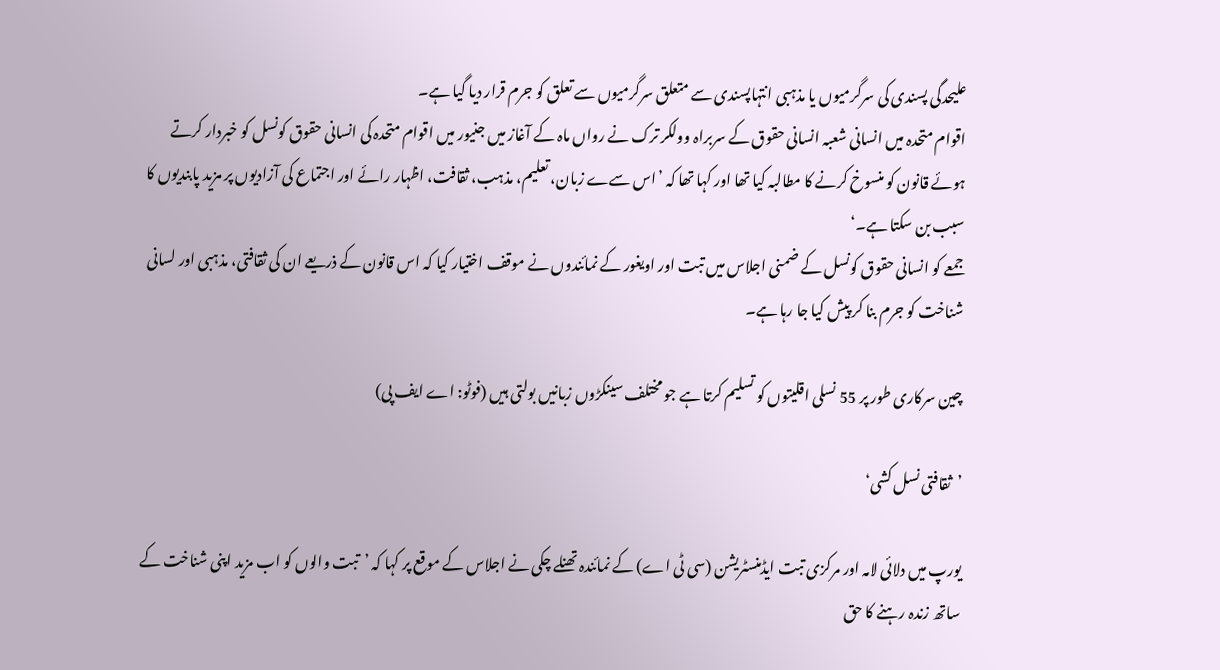علیحدگی پسندی کی سرگرمیوں یا مذہبی انتہاپسندی سے متعلق سرگرمیوں سے تعلق کو جرم قرار دیا گیا ہے۔
اقوام متحدہ میں انسانی شعبہ انسانی حقوق کے سربراہ وولکر ترک نے رواں ماہ کے آغاز میں جنیور میں اقوام متحدہ کی انسانی حقوق کونسل کو خبردار کرتے ہوئے قانون کو منسوخ کرنے کا مطالبہ کیا تھا اور کہا تھا کہ ’اس سےے زبان، تعلیم، مذہب، ثقافت، اظہار رائے اور اجتماع کی آزادیوں پر مزید پابندیوں کا سبب بن سکتا ہے۔‘
جمعے کو انسانی حقوق کونسل کے ضمنی اجلاس میں تبت اور اویغور کے نمائندوں نے موقف اختیار کیا کہ اس قانون کے ذریعے ان کی ثقافتی، مذہبی اور لسانی شناخت کو جرم بنا کر پیش کیا جا رہا ہے۔

چین سرکاری طور پر 55 نسلی اقلیتوں کو تسلیم کرتا ہے جو مختلف سینکڑوں زبانیں بولتی ہیں (فوٹو: اے ایف پی)

’ثقافتی نسل کشی‘

یورپ میں دلائی لامہ اور مرکزی تبت ایڈمنسٹریشن (سی ٹی اے) کے نمائندہ تھنلے چکی نے اجلاس کے موقع پر کہا کہ ’تبت والوں کو اب مزید اپنی شناخت کے ساتھ زندہ رہنے کا حق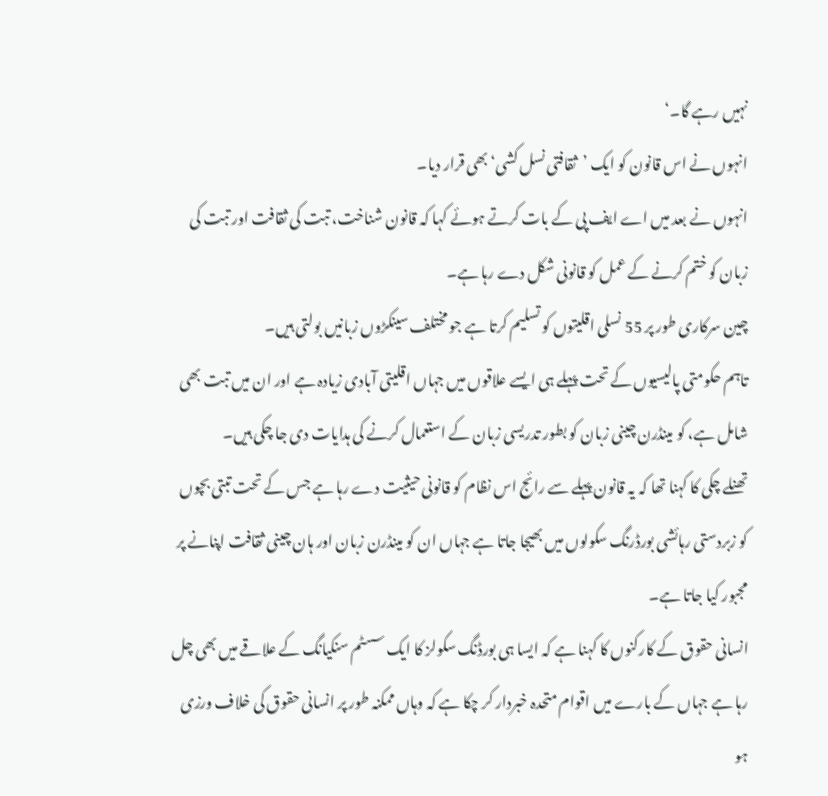نہیں رہے گا۔‘
انہوں نے اس قانون کو ایک ’ثقافتی نسل کشی‘ بھی قرار دیا۔
انہوں نے بعد میں اے ایف پی کے بات کرتے ہوئے کہا کہ قانون شناخت، تبت کی ثقافت اور تبت کی زبان کو ختم کرنے کے عمل کو قانونی شکل دے رہا ہے۔
چین سرکاری طور پر 55 نسلی اقلیتوں کو تسلیم کرتا ہے جو مختلف سینکڑوں زبانیں بولتی ہیں۔
تاہم حکومتی پالیسیوں کے تحت پہلے ہی ایسے علاقوں میں جہاں اقلیتی آبادی زیادہ ہے اور ان میں تبت بھی شامل ہے، کو مینڈرن چینی زبان کو بطور تدریسی زبان کے استعمال کرنے کی ہدایات دی جا چکی ہیں۔
تھنلے چکی کا کہنا تھا کہ یہ قانون پہلے سے رائج اس نظام کو قانونی حیثیت دے رہا ہے جس کے تحت تبتی بچوں کو زبردستی رہائشی بورڈرنگ سکولوں میں بھیجا جاتا ہے جہاں ان کو مینڈرن زبان اور ہان چینی ثقافت اپنانے پر مجبور کیا جاتا ہے۔
انسانی حقوق کے کارکنوں کا کہنا ہے کہ ایسا ہی بورڈنگ سکولز کا ایک سسٹم سنکیانگ کے علاقے میں بھی چل رہا ہے جہاں کے بارے میں اقوام متحدہ خبردار کر چکا ہے کہ وہاں ممکنہ طور پر انسانی حقوق کی خلاف ورزی ہو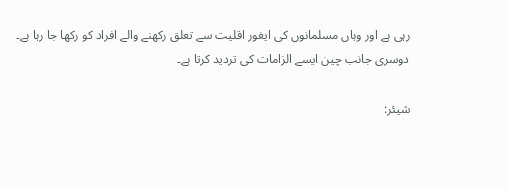رہی ہے اور وہاں مسلمانوں کی ایغور اقلیت سے تعلق رکھنے والے افراد کو رکھا جا رہا ہے۔
دوسری جانب چین ایسے الزامات کی تردید کرتا ہے۔

شیئر: